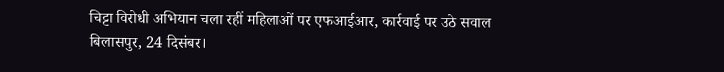चिट्टा विरोधी अभियान चला रहीं महिलाओं पर एफआईआर, कार्रवाई पर उठे सवाल
बिलासपुर, 24 दिसंबर।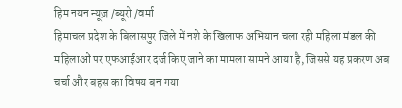हिम नयन न्यूज़ /ब्यूरो /वर्मा
हिमाचल प्रदेश के बिलासपुर जिले में नशे के खिलाफ अभियान चला रही महिला मंडल की महिलाओं पर एफआईआर दर्ज किए जाने का मामला सामने आया है, जिससे यह प्रकरण अब चर्चा और बहस का विषय बन गया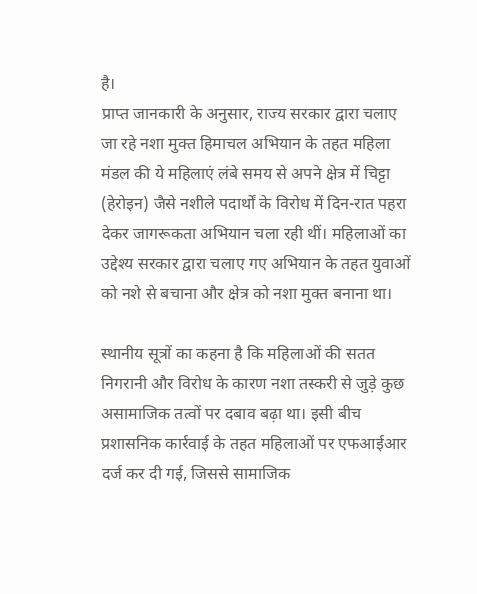है।
प्राप्त जानकारी के अनुसार, राज्य सरकार द्वारा चलाए जा रहे नशा मुक्त हिमाचल अभियान के तहत महिला मंडल की ये महिलाएं लंबे समय से अपने क्षेत्र में चिट्टा (हेरोइन) जैसे नशीले पदार्थों के विरोध में दिन-रात पहरा देकर जागरूकता अभियान चला रही थीं। महिलाओं का उद्देश्य सरकार द्वारा चलाए गए अभियान के तहत युवाओं को नशे से बचाना और क्षेत्र को नशा मुक्त बनाना था।

स्थानीय सूत्रों का कहना है कि महिलाओं की सतत निगरानी और विरोध के कारण नशा तस्करी से जुड़े कुछ असामाजिक तत्वों पर दबाव बढ़ा था। इसी बीच प्रशासनिक कार्रवाई के तहत महिलाओं पर एफआईआर दर्ज कर दी गई, जिससे सामाजिक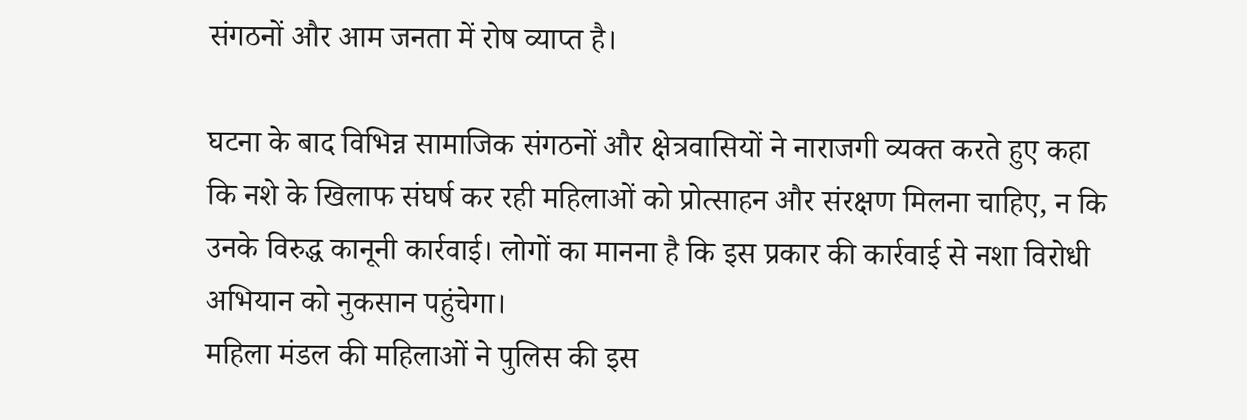संगठनों और आम जनता में रोष व्याप्त है।

घटना के बाद विभिन्न सामाजिक संगठनों और क्षेत्रवासियों ने नाराजगी व्यक्त करते हुए कहा कि नशे के खिलाफ संघर्ष कर रही महिलाओं को प्रोत्साहन और संरक्षण मिलना चाहिए, न कि उनके विरुद्ध कानूनी कार्रवाई। लोगों का मानना है कि इस प्रकार की कार्रवाई से नशा विरोधी अभियान को नुकसान पहुंचेगा।
महिला मंडल की महिलाओं ने पुलिस की इस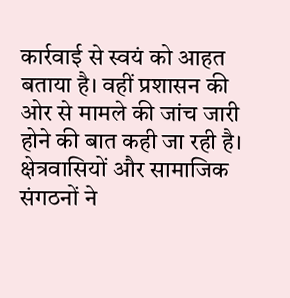कार्रवाई से स्वयं को आहत बताया है। वहीं प्रशासन की ओर से मामले की जांच जारी होने की बात कही जा रही है।
क्षेत्रवासियों और सामाजिक संगठनों ने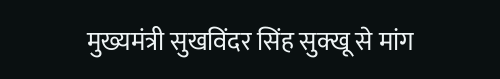मुख्यमंत्री सुखविंदर सिंह सुक्खू से मांग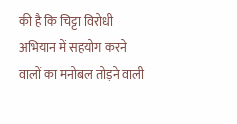की है कि चिट्टा विरोधी अभियान में सहयोग करने वालों का मनोबल तोड़ने वाली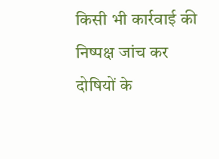किसी भी कार्रवाई की निष्पक्ष जांच कर दोषियों के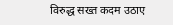विरुद्ध सख्त कदम उठाए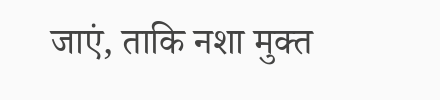जाएं, ताकि नशा मुक्त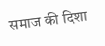समाज की दिशा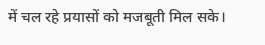में चल रहे प्रयासों को मजबूती मिल सके।